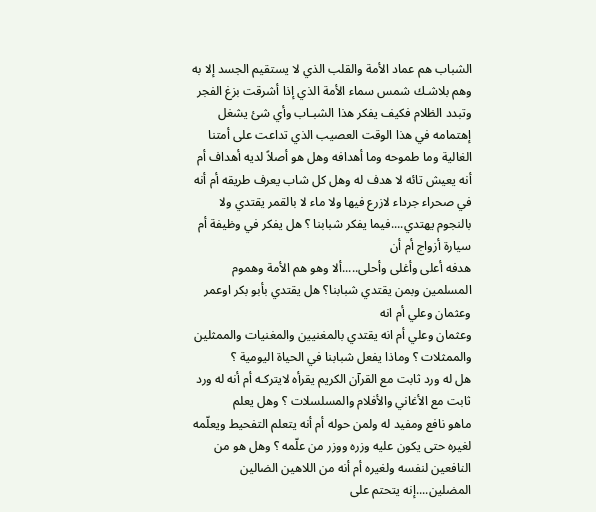الشباب هم عماد الأمة والقلب الذي لا يستقيم الجسد إلا به وهم بلاشـك شمس سماء الأمة الذي إذا أشرقت بزغ الفجر
وتبدد الظلام فكيف يفكر هذا الشبـاب وأي شئ يشغل إهتمامه في هذا الوقت العصيب الذي تداعت على أمتنا
الغالية وما طموحه وما أهدافه وهل هو أصلاً لديه أهداف أم أنه يعيش تائه لا هدف له وهل كل شاب يعرف طريقه أم أنه في صحراء جرداء لازرع فيها ولا ماء لا بالقمر يقتدي ولا بالنجوم يهتدي....فيما يفكر شبابنا ؟ هل يفكر في وظيفة أم سيارة أزواج أم أن
هدفه أعلى وأغلى وأحلى.....ألا وهو هم الأمة وهموم المسلمين وبمن يقتدي شبابنا؟ هل يقتدي بأبو بكر اوعمر وعثمان وعلي أم انه
وعثمان وعلي أم انه يقتدي بالمغنيين والمغنيات والممثلين والممثلات ؟ وماذا يفعل شبابنا في الحياة اليومية ؟
هل له ورد ثابت مع القرآن الكريم يقرأه لايتركـه أم أنه له ورد ثابت مع الأغاني والأفلام والمسلسلات ؟ وهل يعلم
ماهو نافع ومفيد له ولمن حوله أم أنه يتعلم التفحيط ويعلّمه لغيره حتى يكون عليه وزره ووزر من علّمه ؟ وهل هو من
النافعين لنفسه ولغيره أم أنه من اللاهين الضالين المضلين....إنه يتحتم على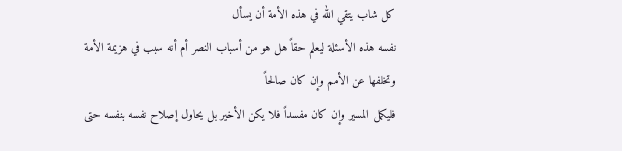كل شاب يتقي الله في هذه الأمة أن يسأل
نفسه هذه الأسئلة ليعلم حقاً هل هو من أسباب النصر أم أنه سبب في هزيمة الأمة وتخلفها عن الأمم وإن كان صالحاً
فليكمل المسير وإن كان مفسداً فلا يكن الأخير بل يحاول إصلاح نفسه بنفسه حتى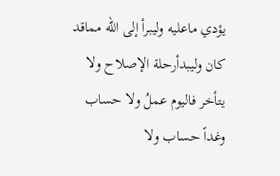يؤدي ماعليه وليبرأ إلى الله مماقد
كان وليبدأرحلة الإصلاح ولا يتأخر فاليوم عملُ ولا حساب وغداً حساب ولا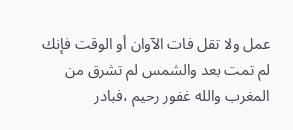عمل ولا تقل فات الآوان أو الوقت فإنك
لم تمت بعد والشمس لم تشرق من المغرب والله غفور رحيم ،فبادر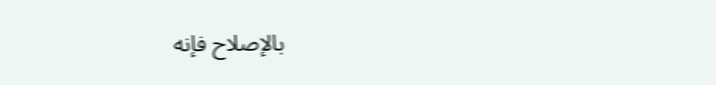بالإصلاح فإنه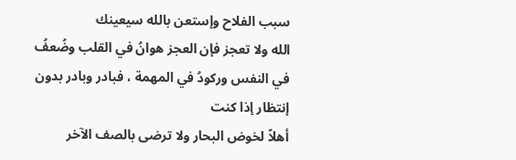سبب الفلاح وإستعن بالله سيعينك
الله ولا تعجز فإن العجز هوانُ في القلب وضُعفُ في النفس وركودُ في المهمة ، فبادر وبادر بدون إنتظار إذا كنت
أهلاً لخوض البحار ولا ترضى بالصف الآخر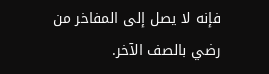فإنه لا يصل إلى المفاخر من رضي بالصف الآخر.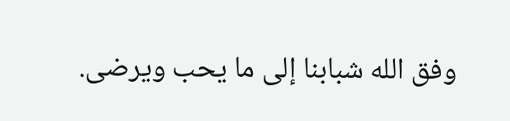وفق الله شبابنا إلى ما يحب ويرضى.